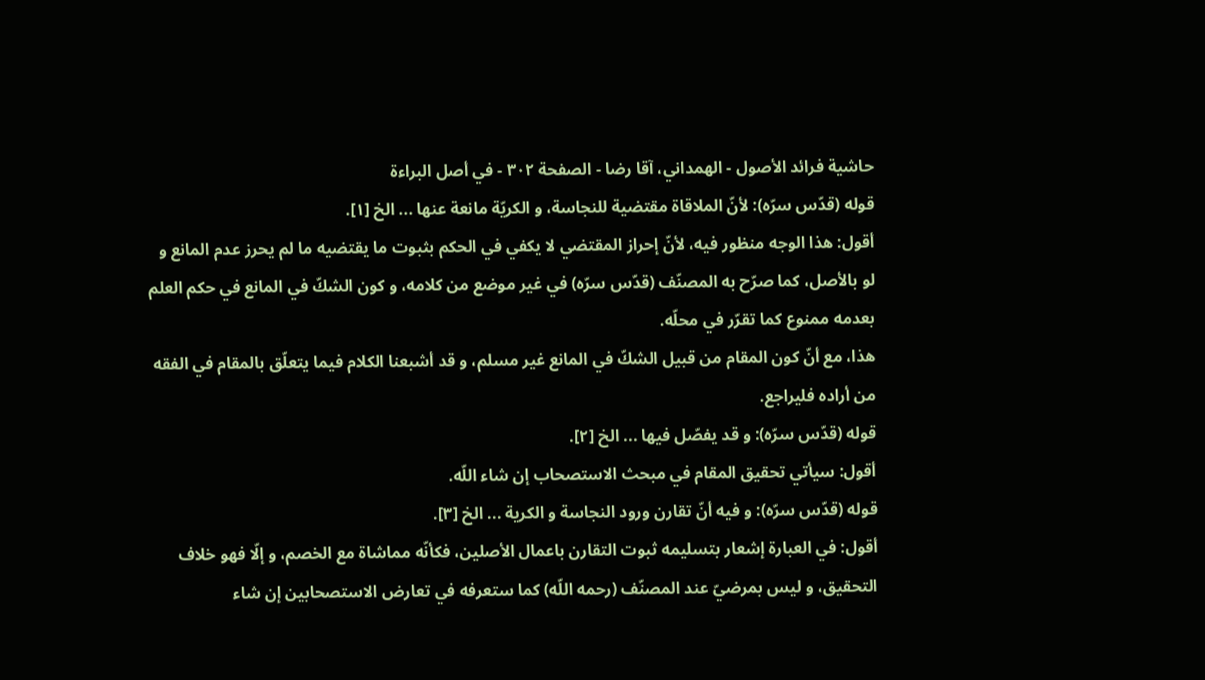حاشية فرائد الأصول - الهمداني، آقا رضا - الصفحة ٣٠٢ - في أصل البراءة
قوله (قدّس سرّه): لأنّ الملاقاة مقتضية للنجاسة، و الكريّة مانعة عنها ... الخ [١].
أقول: هذا الوجه منظور فيه، لأنّ إحراز المقتضي لا يكفي في الحكم بثبوت ما يقتضيه ما لم يحرز عدم المانع و لو بالأصل، كما صرّح به المصنّف (قدّس سرّه) في غير موضع من كلامه، و كون الشكّ في المانع في حكم العلم بعدمه ممنوع كما تقرّر في محلّه.
هذا، مع أنّ كون المقام من قبيل الشكّ في المانع غير مسلم، و قد أشبعنا الكلام فيما يتعلّق بالمقام في الفقه من أراده فليراجع.
قوله (قدّس سرّه): و قد يفصّل فيها ... الخ [٢].
أقول: سيأتي تحقيق المقام في مبحث الاستصحاب إن شاء اللّه.
قوله (قدّس سرّه): و فيه أنّ تقارن ورود النجاسة و الكرية ... الخ [٣].
أقول: في العبارة إشعار بتسليمه ثبوت التقارن باعمال الأصلين، فكأنّه مماشاة مع الخصم، و إلّا فهو خلاف التحقيق، و ليس بمرضيّ عند المصنّف (رحمه اللّه) كما ستعرفه في تعارض الاستصحابين إن شاء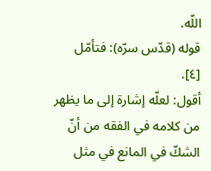اللّه.
قوله (قدّس سرّه): فتأمّل [٤].
أقول: لعلّه إشارة إلى ما يظهر من كلامه في الفقه من أنّ الشكّ في المانع في مثل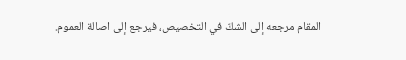المقام مرجعه إلى الشكّ في التخصيص، فيرجع إلى اصالة العموم.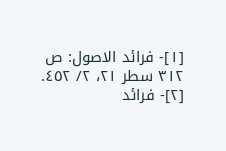[١]- فرائد الاصول: ص ٣١٢ سطر ٢١، ٢/ ٤٥٢.
[٢]- فرائد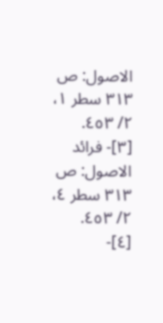الاصول: ص ٣١٣ سطر ١، ٢/ ٤٥٣.
[٣]- فرائد الاصول: ص ٣١٣ سطر ٤، ٢/ ٤٥٣.
[٤]-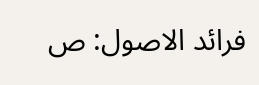فرائد الاصول: ص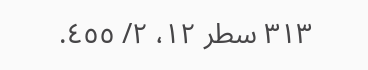٣١٣ سطر ١٢، ٢/ ٤٥٥.